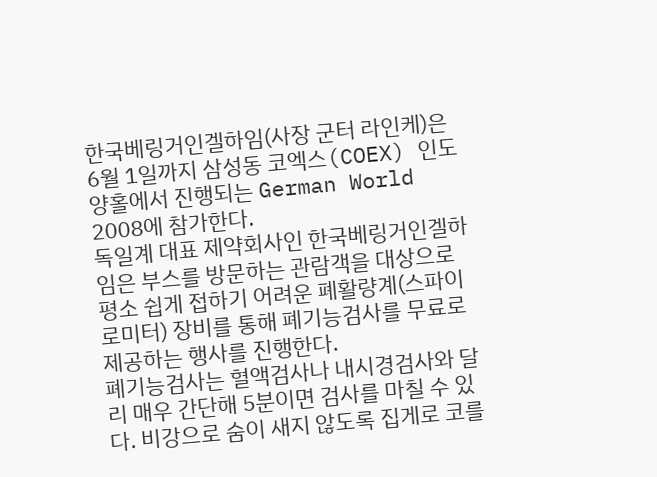한국베링거인겔하임(사장 군터 라인케)은 6월 1일까지 삼성동 코엑스(COEX) 인도양홀에서 진행되는 German World 2008에 참가한다.
독일계 대표 제약회사인 한국베링거인겔하임은 부스를 방문하는 관람객을 대상으로 평소 쉽게 접하기 어려운 폐활량계(스파이로미터) 장비를 통해 폐기능검사를 무료로 제공하는 행사를 진행한다.
폐기능검사는 혈액검사나 내시경검사와 달리 매우 간단해 5분이면 검사를 마칠 수 있다. 비강으로 숨이 새지 않도록 집게로 코를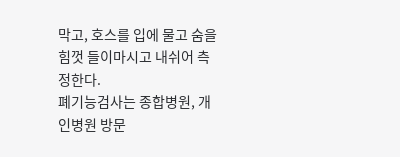막고, 호스를 입에 물고 숨을 힘껏 들이마시고 내쉬어 측정한다.
폐기능검사는 종합병원, 개인병원 방문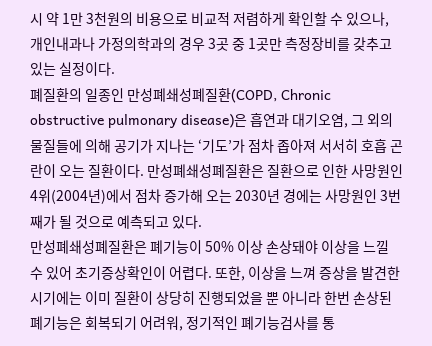시 약 1만 3천원의 비용으로 비교적 저렴하게 확인할 수 있으나, 개인내과나 가정의학과의 경우 3곳 중 1곳만 측정장비를 갖추고 있는 실정이다.
폐질환의 일종인 만성폐쇄성폐질환(COPD, Chronic obstructive pulmonary disease)은 흡연과 대기오염, 그 외의 물질들에 의해 공기가 지나는 ‘기도’가 점차 좁아져 서서히 호흡 곤란이 오는 질환이다. 만성폐쇄성폐질환은 질환으로 인한 사망원인 4위(2004년)에서 점차 증가해 오는 2030년 경에는 사망원인 3번째가 될 것으로 예측되고 있다.
만성폐쇄성폐질환은 폐기능이 50% 이상 손상돼야 이상을 느낄 수 있어 초기증상확인이 어렵다. 또한, 이상을 느껴 증상을 발견한 시기에는 이미 질환이 상당히 진행되었을 뿐 아니라 한번 손상된 폐기능은 회복되기 어려워, 정기적인 폐기능검사를 통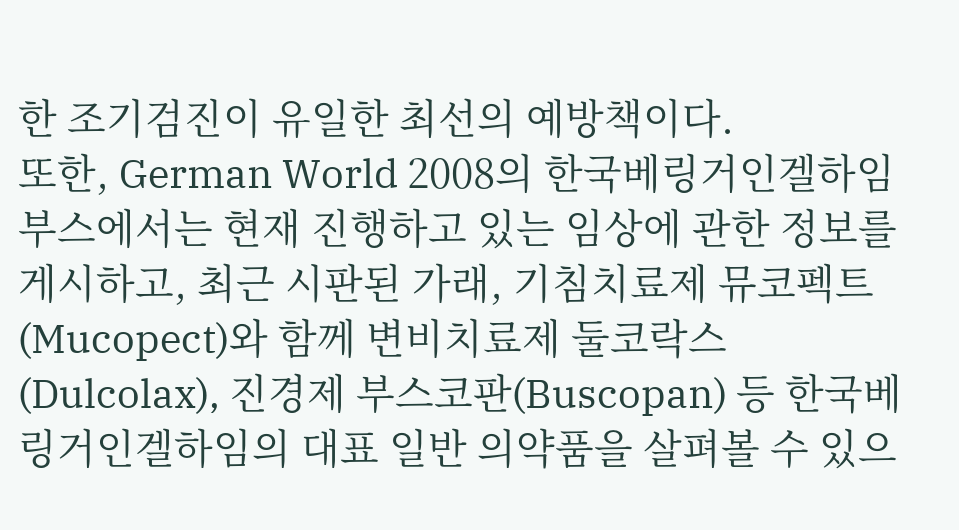한 조기검진이 유일한 최선의 예방책이다.
또한, German World 2008의 한국베링거인겔하임 부스에서는 현재 진행하고 있는 임상에 관한 정보를 게시하고, 최근 시판된 가래, 기침치료제 뮤코펙트(Mucopect)와 함께 변비치료제 둘코락스(Dulcolax), 진경제 부스코판(Buscopan) 등 한국베링거인겔하임의 대표 일반 의약품을 살펴볼 수 있으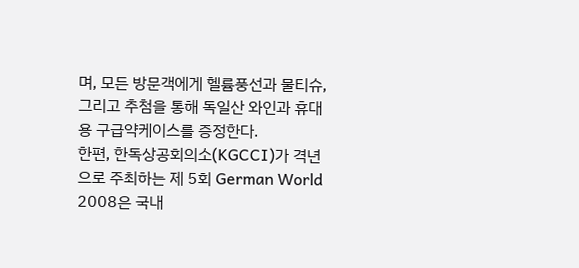며, 모든 방문객에게 헬륨풍선과 물티슈, 그리고 추첨을 통해 독일산 와인과 휴대용 구급약케이스를 증정한다.
한편, 한독상공회의소(KGCCI)가 격년으로 주최하는 제 5회 German World 2008은 국내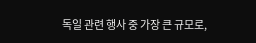독일 관련 행사 중 가장 큰 규모로,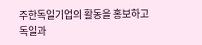주한독일기업의 활동을 홍보하고 독일과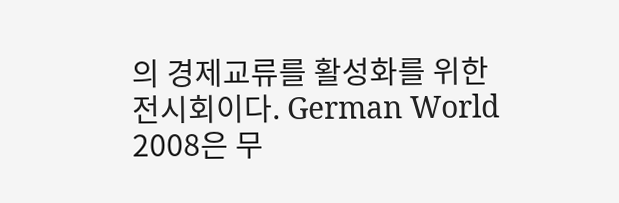의 경제교류를 활성화를 위한 전시회이다. German World 2008은 무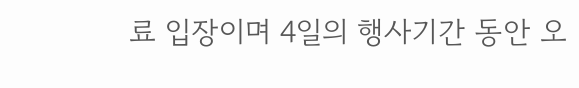료 입장이며 4일의 행사기간 동안 오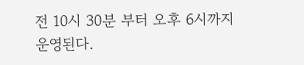전 10시 30분 부터 오후 6시까지 운영된다.